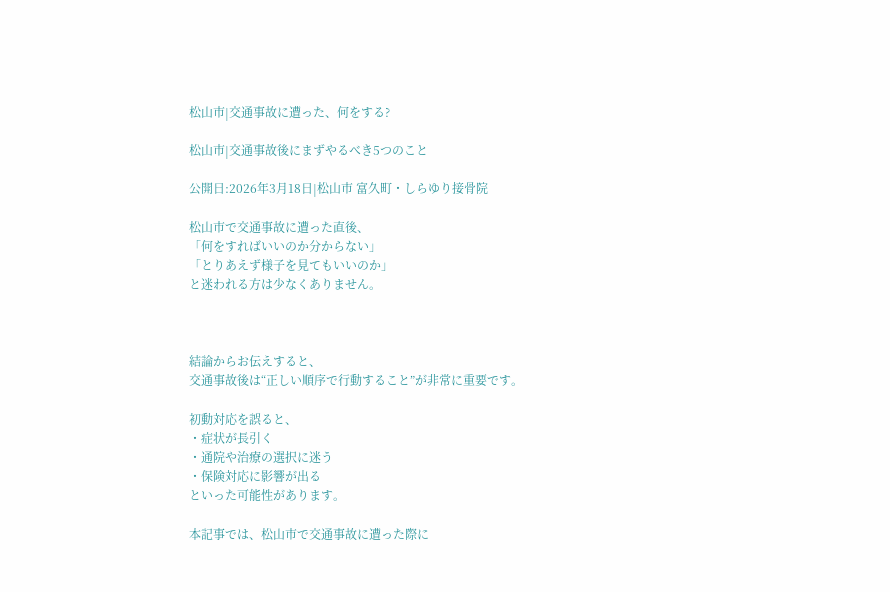松山市|交通事故に遭った、何をする?

松山市|交通事故後にまずやるべき5つのこと

公開日:2026年3月18日|松山市 富久町・しらゆり接骨院

松山市で交通事故に遭った直後、
「何をすればいいのか分からない」
「とりあえず様子を見てもいいのか」
と迷われる方は少なくありません。



結論からお伝えすると、
交通事故後は“正しい順序で行動すること”が非常に重要です。

初動対応を誤ると、
・症状が長引く
・通院や治療の選択に迷う
・保険対応に影響が出る
といった可能性があります。

本記事では、松山市で交通事故に遭った際に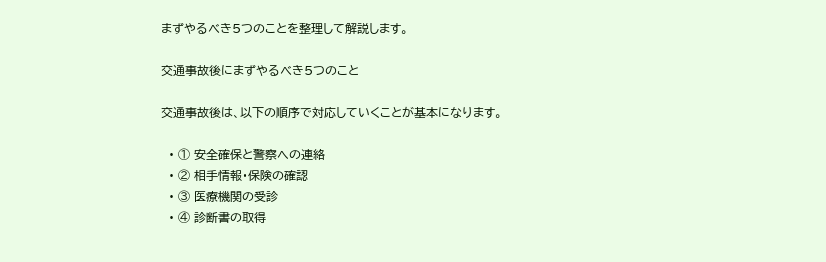まずやるべき5つのことを整理して解説します。

交通事故後にまずやるべき5つのこと

交通事故後は、以下の順序で対応していくことが基本になります。

  • ① 安全確保と警察への連絡
  • ② 相手情報・保険の確認
  • ③ 医療機関の受診
  • ④ 診断書の取得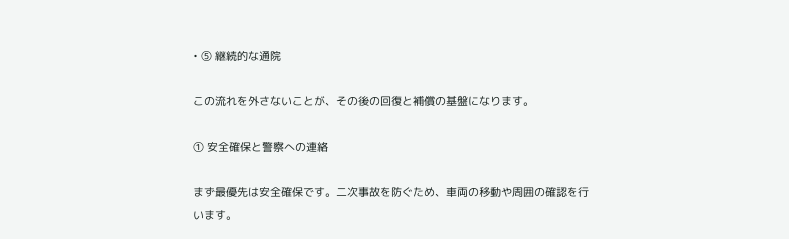• ⑤ 継続的な通院

この流れを外さないことが、その後の回復と補償の基盤になります。

① 安全確保と警察への連絡

まず最優先は安全確保です。二次事故を防ぐため、車両の移動や周囲の確認を行います。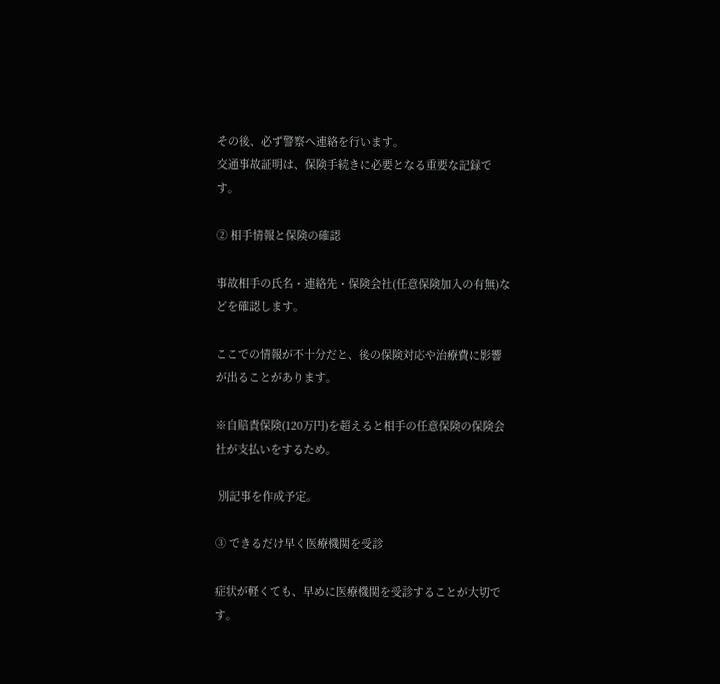その後、必ず警察へ連絡を行います。
交通事故証明は、保険手続きに必要となる重要な記録です。

② 相手情報と保険の確認

事故相手の氏名・連絡先・保険会社(任意保険加入の有無)などを確認します。

ここでの情報が不十分だと、後の保険対応や治療費に影響が出ることがあります。

※自賠責保険(120万円)を超えると相手の任意保険の保険会社が支払いをするため。

 別記事を作成予定。

③ できるだけ早く医療機関を受診

症状が軽くても、早めに医療機関を受診することが大切です。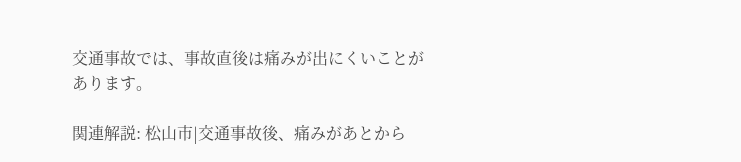交通事故では、事故直後は痛みが出にくいことがあります。

関連解説: 松山市|交通事故後、痛みがあとから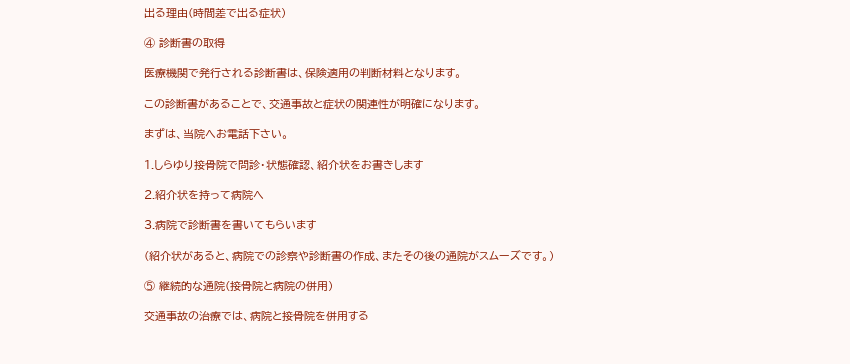出る理由(時間差で出る症状)

④ 診断書の取得

医療機関で発行される診断書は、保険適用の判断材料となります。

この診断書があることで、交通事故と症状の関連性が明確になります。

まずは、当院へお電話下さい。

1.しらゆり接骨院で問診・状態確認、紹介状をお書きします

2.紹介状を持って病院へ

3.病院で診断書を書いてもらいます

(紹介状があると、病院での診察や診断書の作成、またその後の通院がスムーズです。)

⑤ 継続的な通院(接骨院と病院の併用)

交通事故の治療では、病院と接骨院を併用する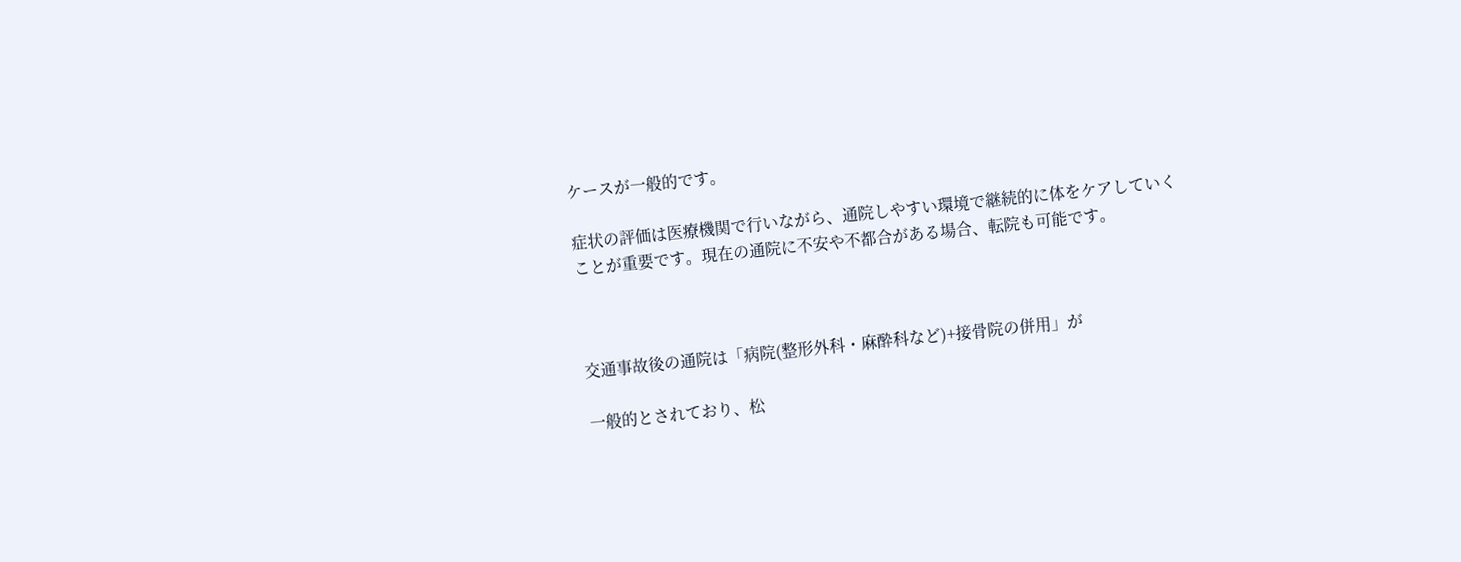ケースが一般的です。

症状の評価は医療機関で行いながら、通院しやすい環境で継続的に体をケアしていくことが重要です。現在の通院に不安や不都合がある場合、転院も可能です。



交通事故後の通院は「病院(整形外科・麻酔科など)+接骨院の併用」が

一般的とされており、松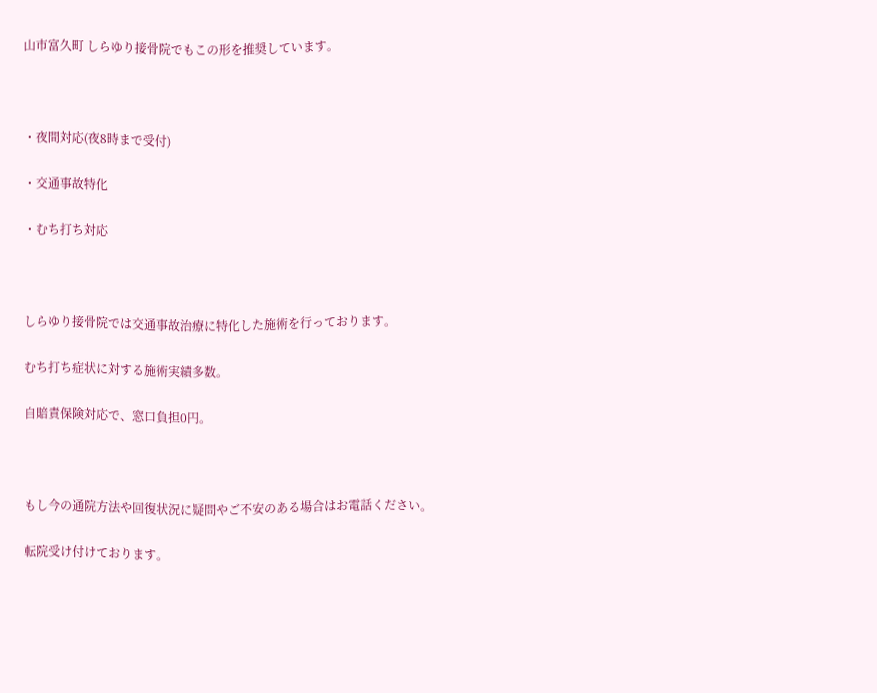山市富久町 しらゆり接骨院でもこの形を推奨しています。



・夜間対応(夜8時まで受付)

・交通事故特化

・むち打ち対応



しらゆり接骨院では交通事故治療に特化した施術を行っております。

むち打ち症状に対する施術実績多数。

自賠責保険対応で、窓口負担0円。



もし今の通院方法や回復状況に疑問やご不安のある場合はお電話ください。

転院受け付けております。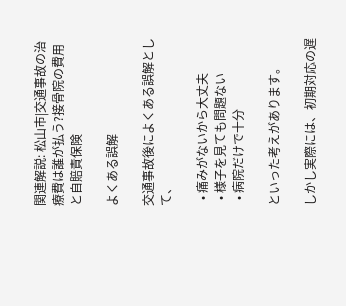関連解説: 松山市|交通事故の治療費は誰が払う?接骨院の費用と自賠責保険

よくある誤解

交通事故後によくある誤解として、

  • 痛みがないから大丈夫
  • 様子を見ても問題ない
  • 病院だけで十分

といった考えがあります。

しかし実際には、初期対応の遅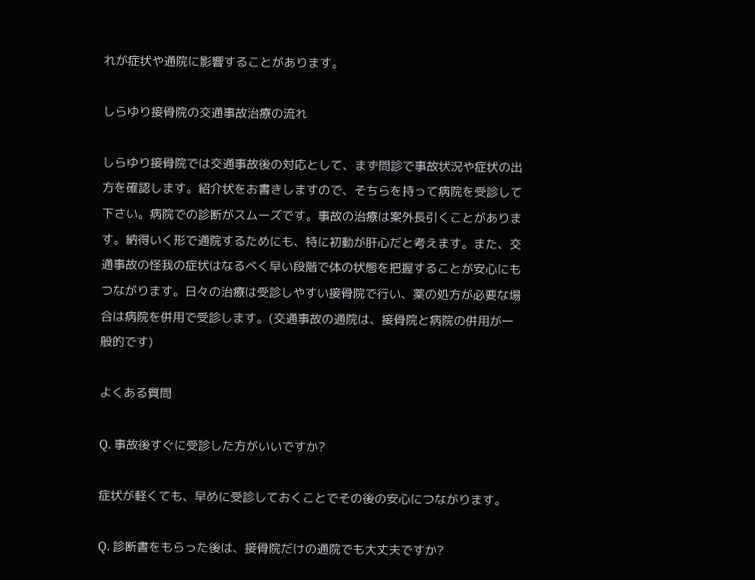れが症状や通院に影響することがあります。

しらゆり接骨院の交通事故治療の流れ

しらゆり接骨院では交通事故後の対応として、まず問診で事故状況や症状の出方を確認します。紹介状をお書きしますので、そちらを持って病院を受診して下さい。病院での診断がスムーズです。事故の治療は案外長引くことがあります。納得いく形で通院するためにも、特に初動が肝心だと考えます。また、交通事故の怪我の症状はなるべく早い段階で体の状態を把握することが安心にもつながります。日々の治療は受診しやすい接骨院で行い、薬の処方が必要な場合は病院を併用で受診します。(交通事故の通院は、接骨院と病院の併用が一般的です)

よくある質問

Q. 事故後すぐに受診した方がいいですか?

症状が軽くても、早めに受診しておくことでその後の安心につながります。

Q. 診断書をもらった後は、接骨院だけの通院でも大丈夫ですか?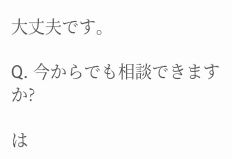大丈夫です。

Q. 今からでも相談できますか?

は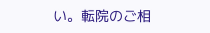い。転院のご相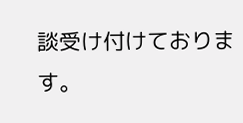談受け付けております。